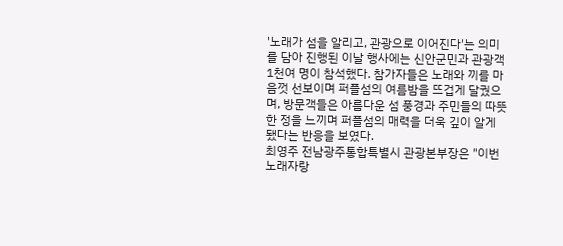'노래가 섬을 알리고, 관광으로 이어진다'는 의미를 담아 진행된 이날 행사에는 신안군민과 관광객 1천여 명이 참석했다. 참가자들은 노래와 끼를 마음껏 선보이며 퍼플섬의 여름밤을 뜨겁게 달궜으며, 방문객들은 아름다운 섬 풍경과 주민들의 따뜻한 정을 느끼며 퍼플섬의 매력을 더욱 깊이 알게 됐다는 반응을 보였다.
최영주 전남광주통합특별시 관광본부장은 "이번 노래자랑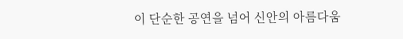이 단순한 공연을 넘어 신안의 아름다움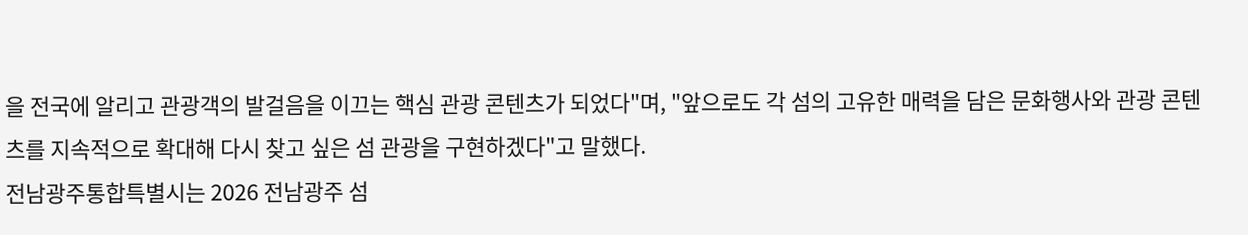을 전국에 알리고 관광객의 발걸음을 이끄는 핵심 관광 콘텐츠가 되었다"며, "앞으로도 각 섬의 고유한 매력을 담은 문화행사와 관광 콘텐츠를 지속적으로 확대해 다시 찾고 싶은 섬 관광을 구현하겠다"고 말했다.
전남광주통합특별시는 2026 전남광주 섬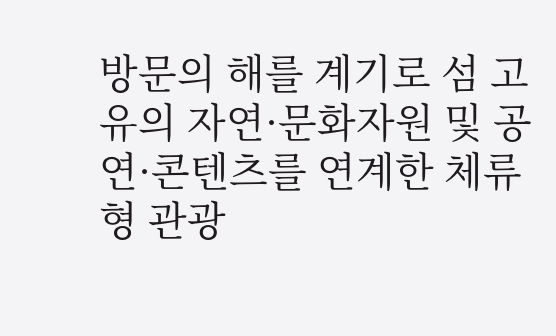방문의 해를 계기로 섬 고유의 자연·문화자원 및 공연·콘텐츠를 연계한 체류형 관광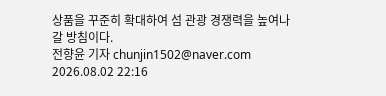상품을 꾸준히 확대하여 섬 관광 경쟁력을 높여나갈 방침이다.
전향윤 기자 chunjin1502@naver.com
2026.08.02 22:16